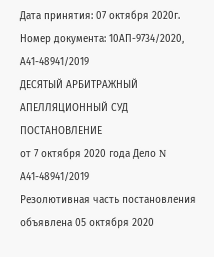Дата принятия: 07 октября 2020г.
Номер документа: 10АП-9734/2020, А41-48941/2019
ДЕСЯТЫЙ АРБИТРАЖНЫЙ АПЕЛЛЯЦИОННЫЙ СУД
ПОСТАНОВЛЕНИЕ
от 7 октября 2020 года Дело N А41-48941/2019
Резолютивная часть постановления объявлена 05 октября 2020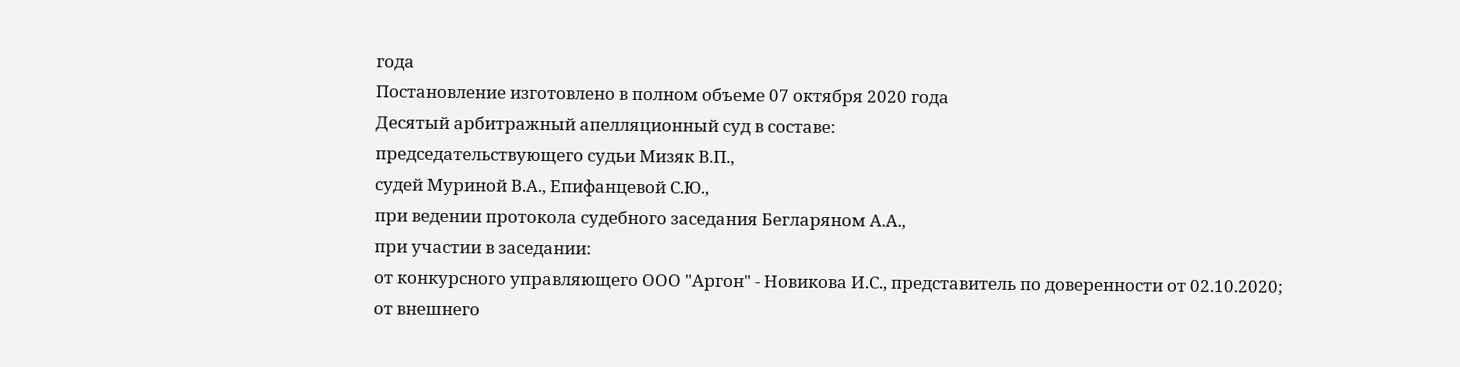года
Постановление изготовлено в полном объеме 07 октября 2020 года
Десятый арбитражный апелляционный суд в составе:
председательствующего судьи Мизяк В.П.,
судей Муриной В.А., Епифанцевой С.Ю.,
при ведении протокола судебного заседания Бегларяном А.А.,
при участии в заседании:
от конкурсного управляющего ООО "Аргон" - Новикова И.С., представитель по доверенности от 02.10.2020;
от внешнего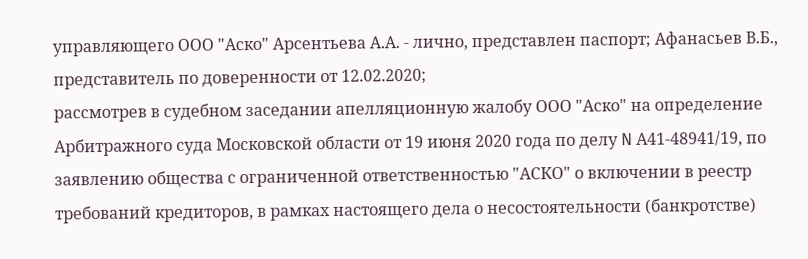управляющего ООО "Аско" Арсентьева А.А. - лично, представлен паспорт; Афанасьев В.Б., представитель по доверенности от 12.02.2020;
рассмотрев в судебном заседании апелляционную жалобу ООО "Аско" на определение Арбитражного суда Московской области от 19 июня 2020 года по делу N А41-48941/19, по заявлению общества с ограниченной ответственностью "АСКО" о включении в реестр требований кредиторов, в рамках настоящего дела о несостоятельности (банкротстве)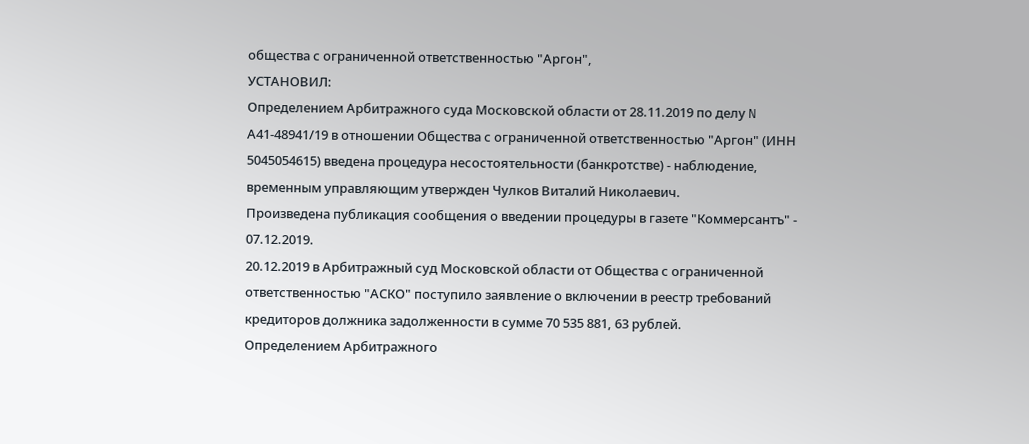общества с ограниченной ответственностью "Аргон",
УСТАНОВИЛ:
Определением Арбитражного суда Московской области от 28.11.2019 по делу N А41-48941/19 в отношении Общества с ограниченной ответственностью "Аргон" (ИНН 5045054615) введена процедура несостоятельности (банкротстве) - наблюдение, временным управляющим утвержден Чулков Виталий Николаевич.
Произведена публикация сообщения о введении процедуры в газете "Коммерсантъ" - 07.12.2019.
20.12.2019 в Арбитражный суд Московской области от Общества с ограниченной ответственностью "АСКО" поступило заявление о включении в реестр требований кредиторов должника задолженности в сумме 70 535 881, 63 рублей.
Определением Арбитражного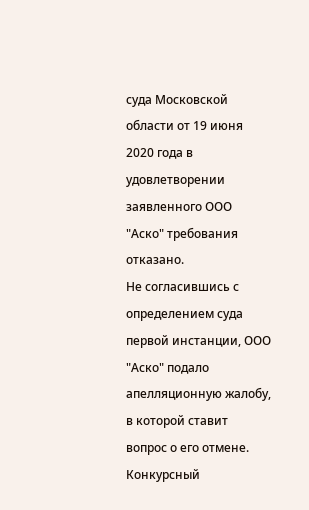суда Московской области от 19 июня 2020 года в удовлетворении заявленного ООО "Аско" требования отказано.
Не согласившись с определением суда первой инстанции, ООО "Аско" подало апелляционную жалобу, в которой ставит вопрос о его отмене.
Конкурсный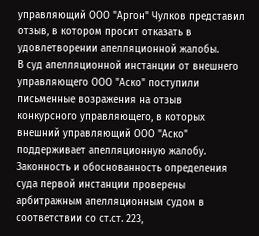управляющий ООО "Аргон" Чулков представил отзыв, в котором просит отказать в удовлетворении апелляционной жалобы.
В суд апелляционной инстанции от внешнего управляющего ООО "Аско" поступили письменные возражения на отзыв конкурсного управляющего, в которых внешний управляющий ООО "Аско" поддерживает апелляционную жалобу.
Законность и обоснованность определения суда первой инстанции проверены арбитражным апелляционным судом в соответствии со ст.ст. 223,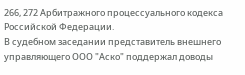266, 272 Арбитражного процессуального кодекса Российской Федерации.
В судебном заседании представитель внешнего управляющего ООО "Аско" поддержал доводы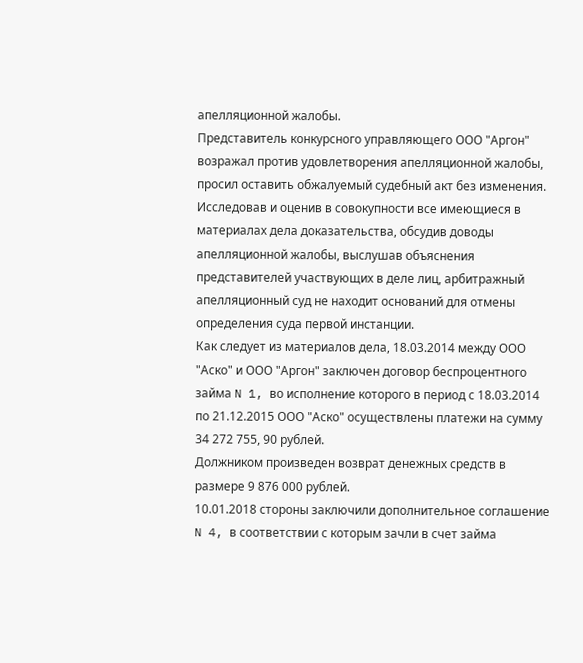апелляционной жалобы.
Представитель конкурсного управляющего ООО "Аргон" возражал против удовлетворения апелляционной жалобы, просил оставить обжалуемый судебный акт без изменения.
Исследовав и оценив в совокупности все имеющиеся в материалах дела доказательства, обсудив доводы апелляционной жалобы, выслушав объяснения представителей участвующих в деле лиц, арбитражный апелляционный суд не находит оснований для отмены определения суда первой инстанции.
Как следует из материалов дела, 18.03.2014 между ООО "Аско" и ООО "Аргон" заключен договор беспроцентного займа N 1, во исполнение которого в период с 18.03.2014 по 21.12.2015 ООО "Аско" осуществлены платежи на сумму 34 272 755, 90 рублей.
Должником произведен возврат денежных средств в размере 9 876 000 рублей.
10.01.2018 стороны заключили дополнительное соглашение N 4, в соответствии с которым зачли в счет займа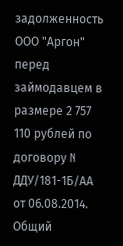задолженность ООО "Аргон" перед займодавцем в размере 2 757 110 рублей по договору N ДДУ/181-1Б/АА от 06.08.2014.
Общий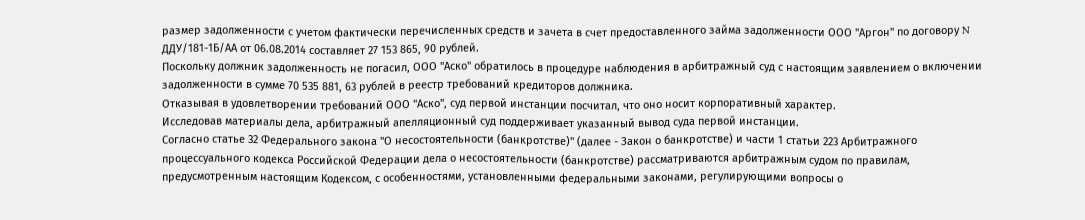размер задолженности с учетом фактически перечисленных средств и зачета в счет предоставленного займа задолженности ООО "Аргон" по договору N ДДУ/181-1Б/АА от 06.08.2014 составляет 27 153 865, 90 рублей.
Поскольку должник задолженность не погасил, ООО "Аско" обратилось в процедуре наблюдения в арбитражный суд с настоящим заявлением о включении задолженности в сумме 70 535 881, 63 рублей в реестр требований кредиторов должника.
Отказывая в удовлетворении требований ООО "Аско", суд первой инстанции посчитал, что оно носит корпоративный характер.
Исследовав материалы дела, арбитражный апелляционный суд поддерживает указанный вывод суда первой инстанции.
Согласно статье 32 Федерального закона "О несостоятельности (банкротстве)" (далее - Закон о банкротстве) и части 1 статьи 223 Арбитражного процессуального кодекса Российской Федерации дела о несостоятельности (банкротстве) рассматриваются арбитражным судом по правилам, предусмотренным настоящим Кодексом, с особенностями, установленными федеральными законами, регулирующими вопросы о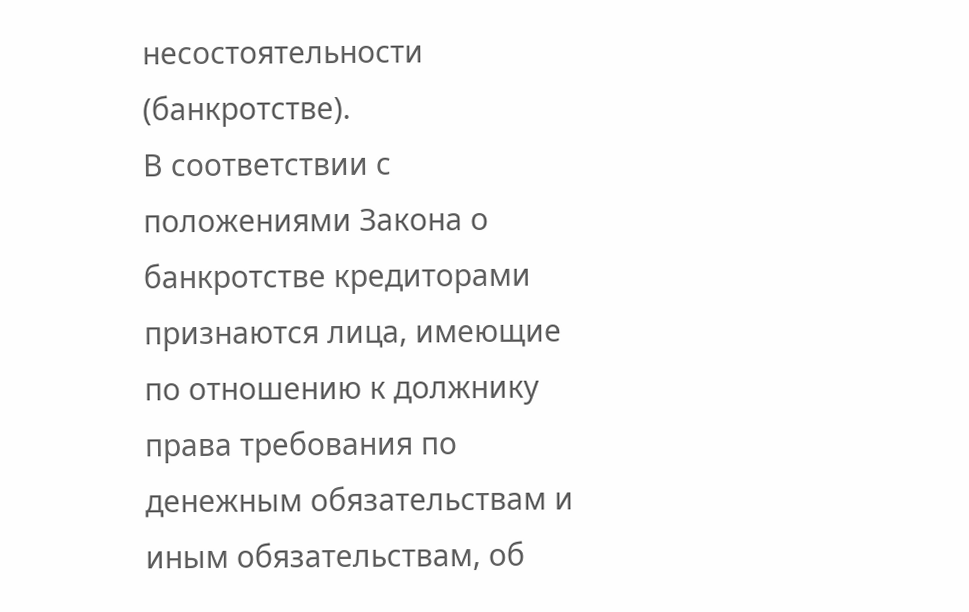несостоятельности (банкротстве).
В соответствии с положениями Закона о банкротстве кредиторами признаются лица, имеющие по отношению к должнику права требования по денежным обязательствам и иным обязательствам, об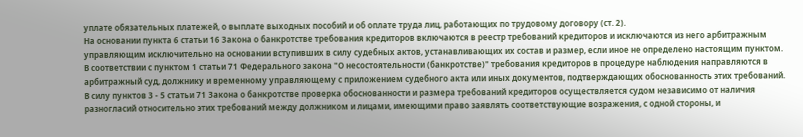уплате обязательных платежей, о выплате выходных пособий и об оплате труда лиц, работающих по трудовому договору (ст. 2).
На основании пункта 6 статьи 16 Закона о банкротстве требования кредиторов включаются в реестр требований кредиторов и исключаются из него арбитражным управляющим исключительно на основании вступивших в силу судебных актов, устанавливающих их состав и размер, если иное не определено настоящим пунктом.
В соответствии с пунктом 1 статьи 71 Федерального закона "О несостоятельности (банкротстве)" требования кредиторов в процедуре наблюдения направляются в арбитражный суд, должнику и временному управляющему с приложением судебного акта или иных документов, подтверждающих обоснованность этих требований.
В силу пунктов 3 - 5 статьи 71 Закона о банкротстве проверка обоснованности и размера требований кредиторов осуществляется судом независимо от наличия разногласий относительно этих требований между должником и лицами, имеющими право заявлять соответствующие возражения, с одной стороны, и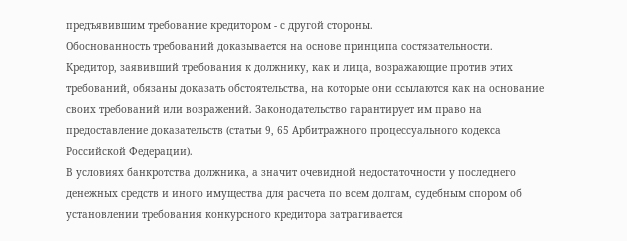предъявившим требование кредитором - с другой стороны.
Обоснованность требований доказывается на основе принципа состязательности. Кредитор, заявивший требования к должнику, как и лица, возражающие против этих требований, обязаны доказать обстоятельства, на которые они ссылаются как на основание своих требований или возражений. Законодательство гарантирует им право на предоставление доказательств (статьи 9, 65 Арбитражного процессуального кодекса Российской Федерации).
В условиях банкротства должника, а значит очевидной недостаточности у последнего денежных средств и иного имущества для расчета по всем долгам, судебным спором об установлении требования конкурсного кредитора затрагивается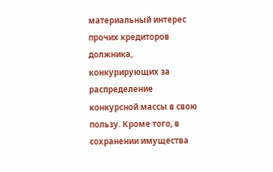материальный интерес прочих кредиторов должника, конкурирующих за распределение конкурсной массы в свою пользу. Кроме того, в сохранении имущества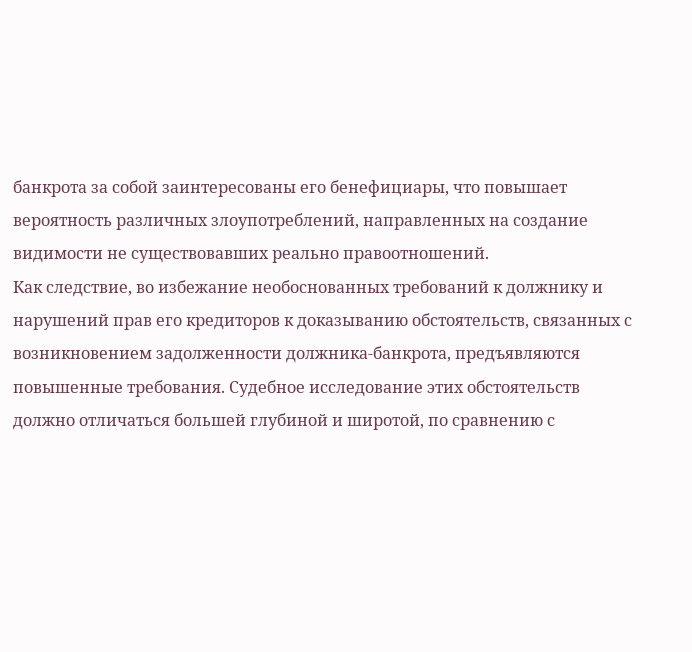банкрота за собой заинтересованы его бенефициары, что повышает вероятность различных злоупотреблений, направленных на создание видимости не существовавших реально правоотношений.
Как следствие, во избежание необоснованных требований к должнику и нарушений прав его кредиторов к доказыванию обстоятельств, связанных с возникновением задолженности должника-банкрота, предъявляются повышенные требования. Судебное исследование этих обстоятельств должно отличаться большей глубиной и широтой, по сравнению с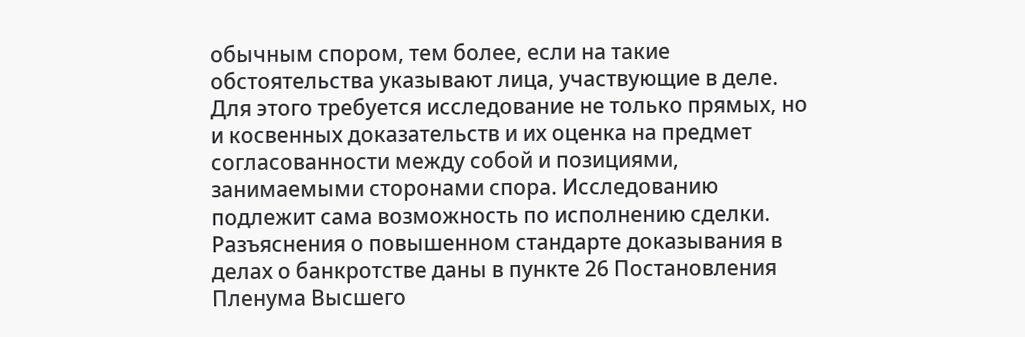обычным спором, тем более, если на такие обстоятельства указывают лица, участвующие в деле. Для этого требуется исследование не только прямых, но и косвенных доказательств и их оценка на предмет согласованности между собой и позициями, занимаемыми сторонами спора. Исследованию подлежит сама возможность по исполнению сделки.
Разъяснения о повышенном стандарте доказывания в делах о банкротстве даны в пункте 26 Постановления Пленума Высшего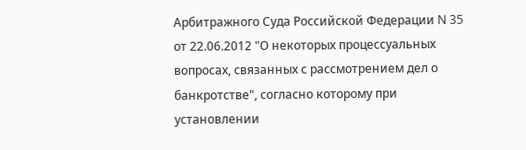Арбитражного Суда Российской Федерации N 35 от 22.06.2012 "О некоторых процессуальных вопросах, связанных с рассмотрением дел о банкротстве", согласно которому при установлении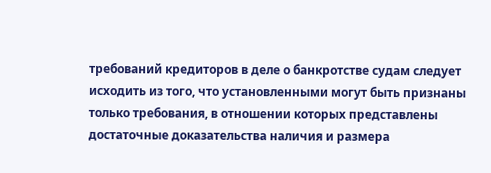требований кредиторов в деле о банкротстве судам следует исходить из того, что установленными могут быть признаны только требования, в отношении которых представлены достаточные доказательства наличия и размера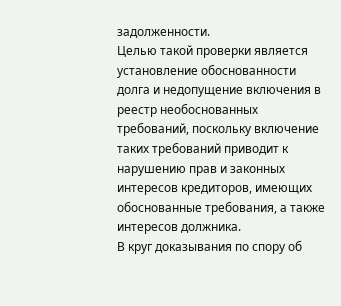задолженности.
Целью такой проверки является установление обоснованности долга и недопущение включения в реестр необоснованных требований, поскольку включение таких требований приводит к нарушению прав и законных интересов кредиторов, имеющих обоснованные требования, а также интересов должника.
В круг доказывания по спору об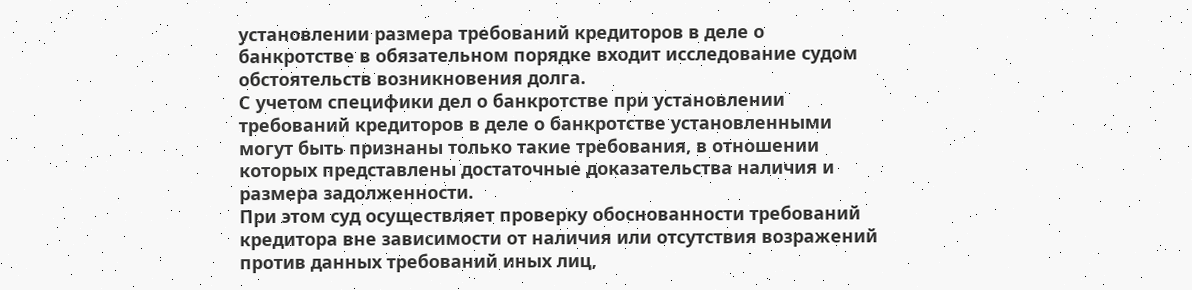установлении размера требований кредиторов в деле о банкротстве в обязательном порядке входит исследование судом обстоятельств возникновения долга.
С учетом специфики дел о банкротстве при установлении требований кредиторов в деле о банкротстве установленными могут быть признаны только такие требования, в отношении которых представлены достаточные доказательства наличия и размера задолженности.
При этом суд осуществляет проверку обоснованности требований кредитора вне зависимости от наличия или отсутствия возражений против данных требований иных лиц,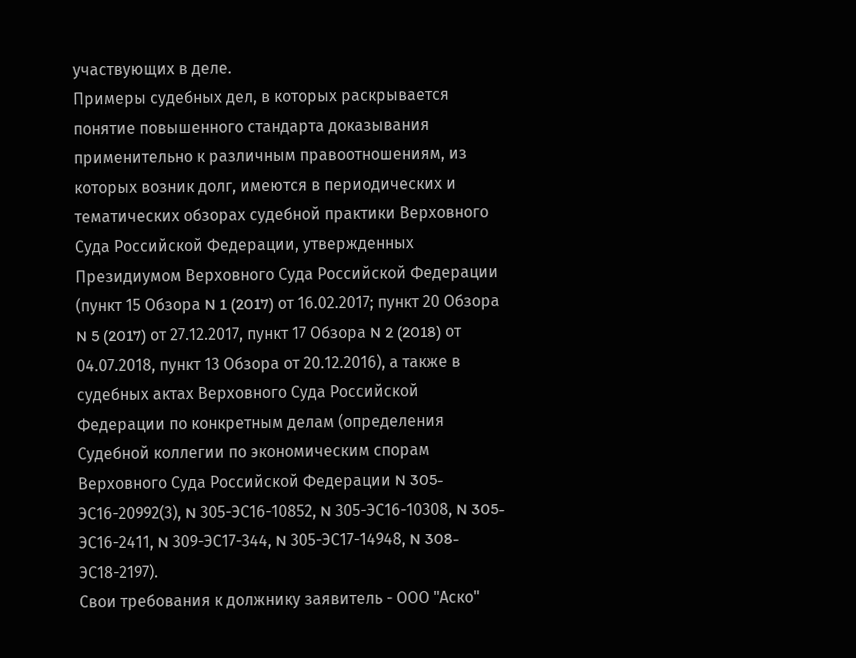участвующих в деле.
Примеры судебных дел, в которых раскрывается понятие повышенного стандарта доказывания применительно к различным правоотношениям, из которых возник долг, имеются в периодических и тематических обзорах судебной практики Верховного Суда Российской Федерации, утвержденных Президиумом Верховного Суда Российской Федерации (пункт 15 Обзора N 1 (2017) от 16.02.2017; пункт 20 Обзора N 5 (2017) от 27.12.2017, пункт 17 Обзора N 2 (2018) от 04.07.2018, пункт 13 Обзора от 20.12.2016), а также в судебных актах Верховного Суда Российской Федерации по конкретным делам (определения Судебной коллегии по экономическим спорам Верховного Суда Российской Федерации N 305-ЭС16-20992(3), N 305-ЭС16-10852, N 305-ЭС16-10308, N 305-ЭС16-2411, N 309-ЭС17-344, N 305-ЭС17-14948, N 308-ЭС18-2197).
Свои требования к должнику заявитель - ООО "Аско"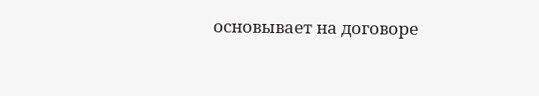основывает на договоре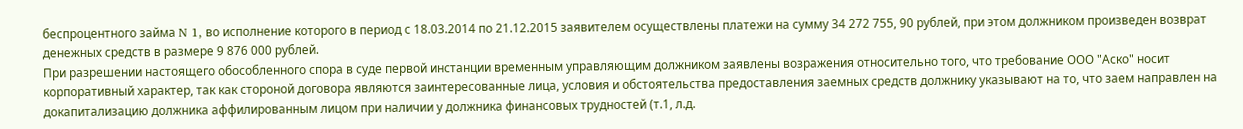беспроцентного займа N 1, во исполнение которого в период с 18.03.2014 по 21.12.2015 заявителем осуществлены платежи на сумму 34 272 755, 90 рублей, при этом должником произведен возврат денежных средств в размере 9 876 000 рублей.
При разрешении настоящего обособленного спора в суде первой инстанции временным управляющим должником заявлены возражения относительно того, что требование ООО "Аско" носит корпоративный характер, так как стороной договора являются заинтересованные лица, условия и обстоятельства предоставления заемных средств должнику указывают на то, что заем направлен на докапитализацию должника аффилированным лицом при наличии у должника финансовых трудностей (т.1, л.д.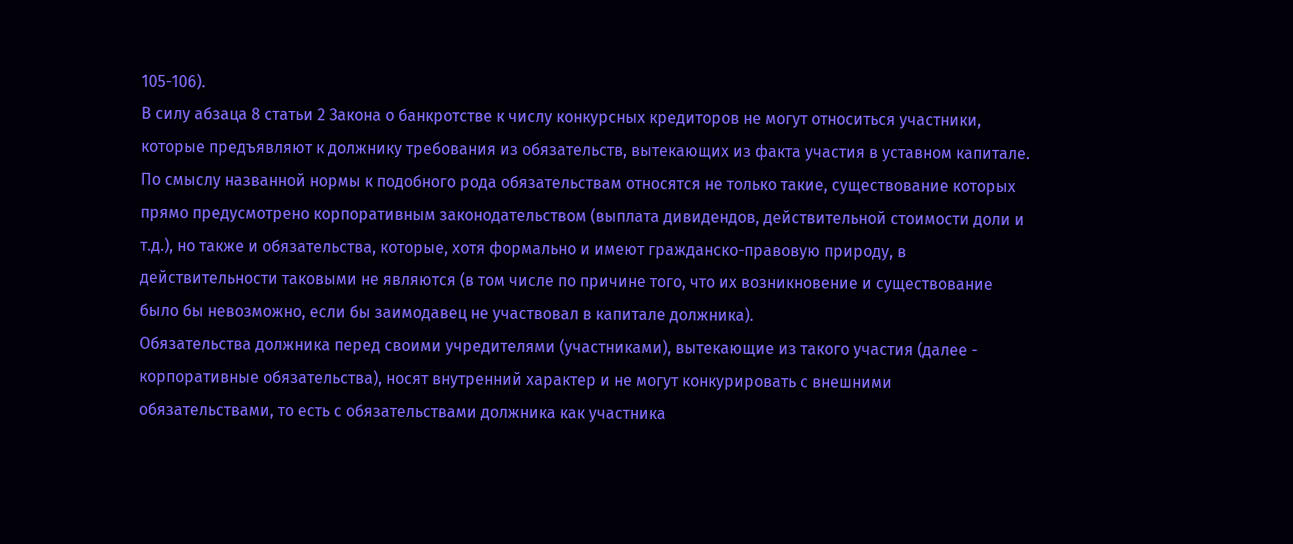105-106).
В силу абзаца 8 статьи 2 Закона о банкротстве к числу конкурсных кредиторов не могут относиться участники, которые предъявляют к должнику требования из обязательств, вытекающих из факта участия в уставном капитале.
По смыслу названной нормы к подобного рода обязательствам относятся не только такие, существование которых прямо предусмотрено корпоративным законодательством (выплата дивидендов, действительной стоимости доли и т.д.), но также и обязательства, которые, хотя формально и имеют гражданско-правовую природу, в действительности таковыми не являются (в том числе по причине того, что их возникновение и существование было бы невозможно, если бы заимодавец не участвовал в капитале должника).
Обязательства должника перед своими учредителями (участниками), вытекающие из такого участия (далее - корпоративные обязательства), носят внутренний характер и не могут конкурировать с внешними обязательствами, то есть с обязательствами должника как участника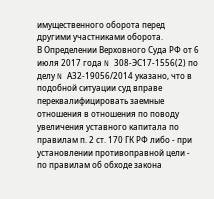имущественного оборота перед другими участниками оборота.
В Определении Верховного Суда РФ от 6 июля 2017 года N 308-ЭС17-1556(2) по делу N А32-19056/2014 указано, что в подобной ситуации суд вправе переквалифицировать заемные отношения в отношения по поводу увеличения уставного капитала по правилам п. 2 ст. 170 ГК РФ либо - при установлении противоправной цели - по правилам об обходе закона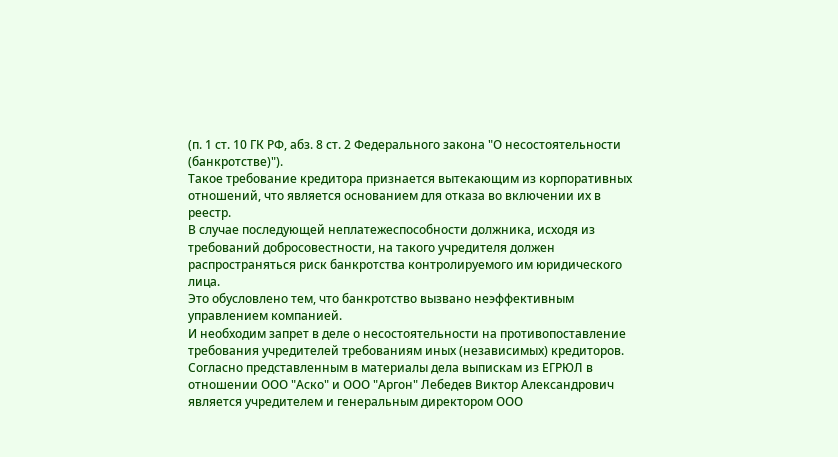(п. 1 ст. 10 ГК РФ, абз. 8 ст. 2 Федерального закона "О несостоятельности (банкротстве)").
Такое требование кредитора признается вытекающим из корпоративных отношений, что является основанием для отказа во включении их в реестр.
В случае последующей неплатежеспособности должника, исходя из требований добросовестности, на такого учредителя должен распространяться риск банкротства контролируемого им юридического лица.
Это обусловлено тем, что банкротство вызвано неэффективным управлением компанией.
И необходим запрет в деле о несостоятельности на противопоставление требования учредителей требованиям иных (независимых) кредиторов.
Согласно представленным в материалы дела выпискам из ЕГРЮЛ в отношении ООО "Аско" и ООО "Аргон" Лебедев Виктор Александрович является учредителем и генеральным директором ООО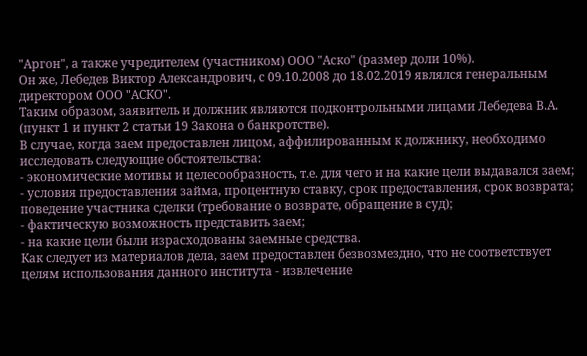"Аргон", а также учредителем (участником) ООО "Аско" (размер доли 10%).
Он же, Лебедев Виктор Александрович, с 09.10.2008 до 18.02.2019 являлся генеральным директором ООО "АСКО".
Таким образом, заявитель и должник являются подконтрольными лицами Лебедева В.А. (пункт 1 и пункт 2 статьи 19 Закона о банкротстве).
В случае, когда заем предоставлен лицом, аффилированным к должнику, необходимо исследовать следующие обстоятельства:
- экономические мотивы и целесообразность, т.е. для чего и на какие цели выдавался заем;
- условия предоставления займа, процентную ставку, срок предоставления, срок возврата; поведение участника сделки (требование о возврате, обращение в суд);
- фактическую возможность представить заем;
- на какие цели были израсходованы заемные средства.
Как следует из материалов дела, заем предоставлен безвозмездно, что не соответствует целям использования данного института - извлечение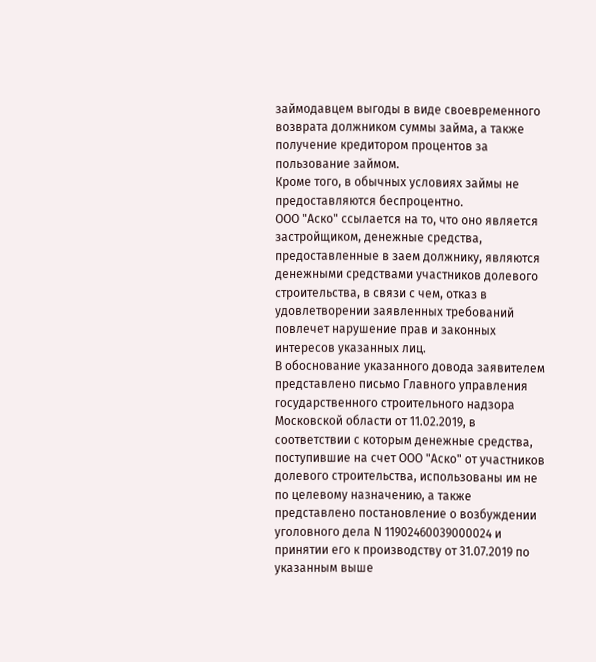займодавцем выгоды в виде своевременного возврата должником суммы займа, а также получение кредитором процентов за пользование займом.
Кроме того, в обычных условиях займы не предоставляются беспроцентно.
ООО "Аско" ссылается на то, что оно является застройщиком, денежные средства, предоставленные в заем должнику, являются денежными средствами участников долевого строительства, в связи с чем, отказ в удовлетворении заявленных требований повлечет нарушение прав и законных интересов указанных лиц.
В обоснование указанного довода заявителем представлено письмо Главного управления государственного строительного надзора Московской области от 11.02.2019, в соответствии с которым денежные средства, поступившие на счет ООО "Аско" от участников долевого строительства, использованы им не по целевому назначению, а также представлено постановление о возбуждении уголовного дела N 11902460039000024 и принятии его к производству от 31.07.2019 по указанным выше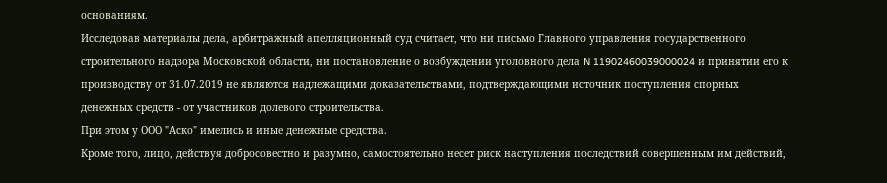основаниям.
Исследовав материалы дела, арбитражный апелляционный суд считает, что ни письмо Главного управления государственного строительного надзора Московской области, ни постановление о возбуждении уголовного дела N 11902460039000024 и принятии его к производству от 31.07.2019 не являются надлежащими доказательствами, подтверждающими источник поступления спорных денежных средств - от участников долевого строительства.
При этом у ООО "Аско" имелись и иные денежные средства.
Кроме того, лицо, действуя добросовестно и разумно, самостоятельно несет риск наступления последствий совершенным им действий,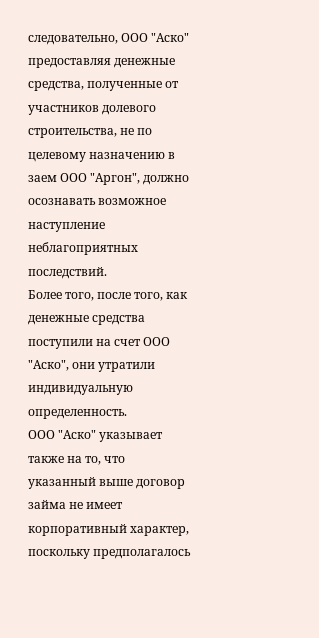следовательно, ООО "Аско" предоставляя денежные средства, полученные от участников долевого строительства, не по целевому назначению в заем ООО "Аргон", должно осознавать возможное наступление неблагоприятных последствий.
Более того, после того, как денежные средства поступили на счет ООО "Аско", они утратили индивидуальную определенность.
ООО "Аско" указывает также на то, что указанный выше договор займа не имеет корпоративный характер, поскольку предполагалось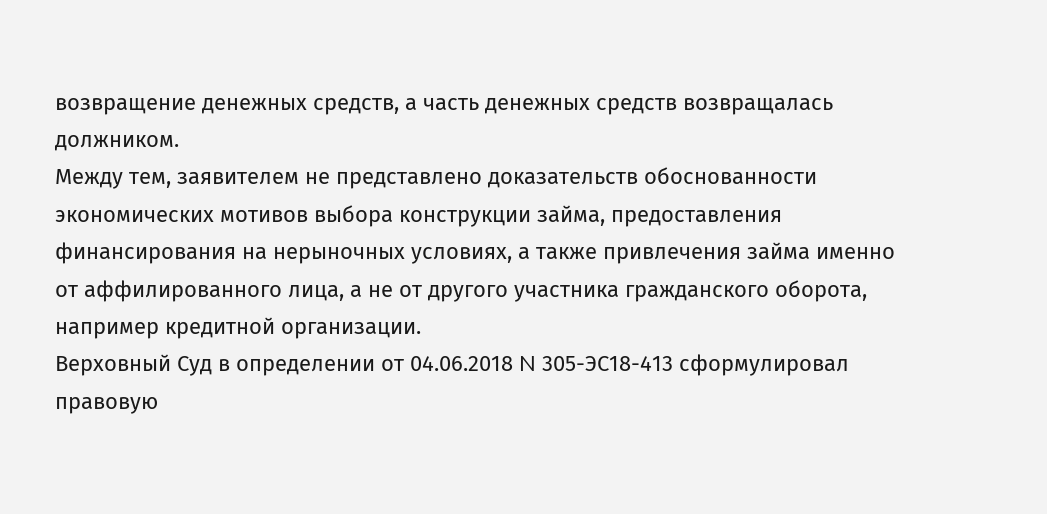возвращение денежных средств, а часть денежных средств возвращалась должником.
Между тем, заявителем не представлено доказательств обоснованности экономических мотивов выбора конструкции займа, предоставления финансирования на нерыночных условиях, а также привлечения займа именно от аффилированного лица, а не от другого участника гражданского оборота, например кредитной организации.
Верховный Суд в определении от 04.06.2018 N 305-ЭС18-413 сформулировал правовую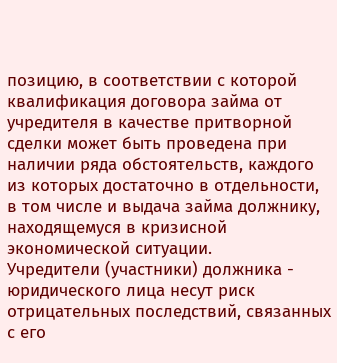позицию, в соответствии с которой квалификация договора займа от учредителя в качестве притворной сделки может быть проведена при наличии ряда обстоятельств, каждого из которых достаточно в отдельности, в том числе и выдача займа должнику, находящемуся в кризисной экономической ситуации.
Учредители (участники) должника - юридического лица несут риск отрицательных последствий, связанных с его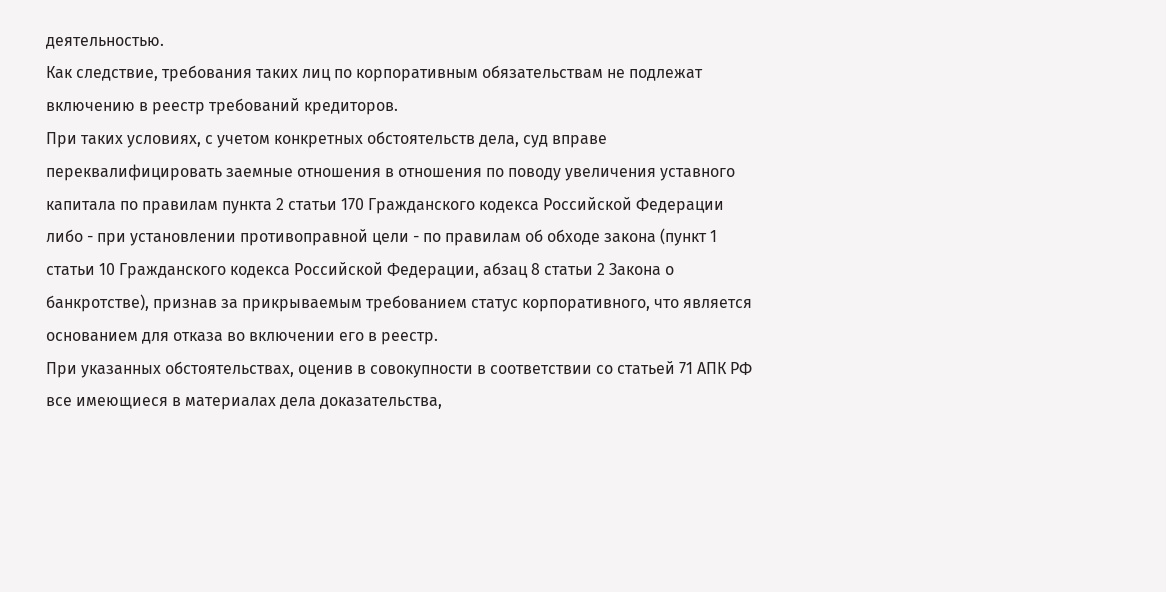деятельностью.
Как следствие, требования таких лиц по корпоративным обязательствам не подлежат включению в реестр требований кредиторов.
При таких условиях, с учетом конкретных обстоятельств дела, суд вправе переквалифицировать заемные отношения в отношения по поводу увеличения уставного капитала по правилам пункта 2 статьи 170 Гражданского кодекса Российской Федерации либо - при установлении противоправной цели - по правилам об обходе закона (пункт 1 статьи 10 Гражданского кодекса Российской Федерации, абзац 8 статьи 2 Закона о банкротстве), признав за прикрываемым требованием статус корпоративного, что является основанием для отказа во включении его в реестр.
При указанных обстоятельствах, оценив в совокупности в соответствии со статьей 71 АПК РФ все имеющиеся в материалах дела доказательства,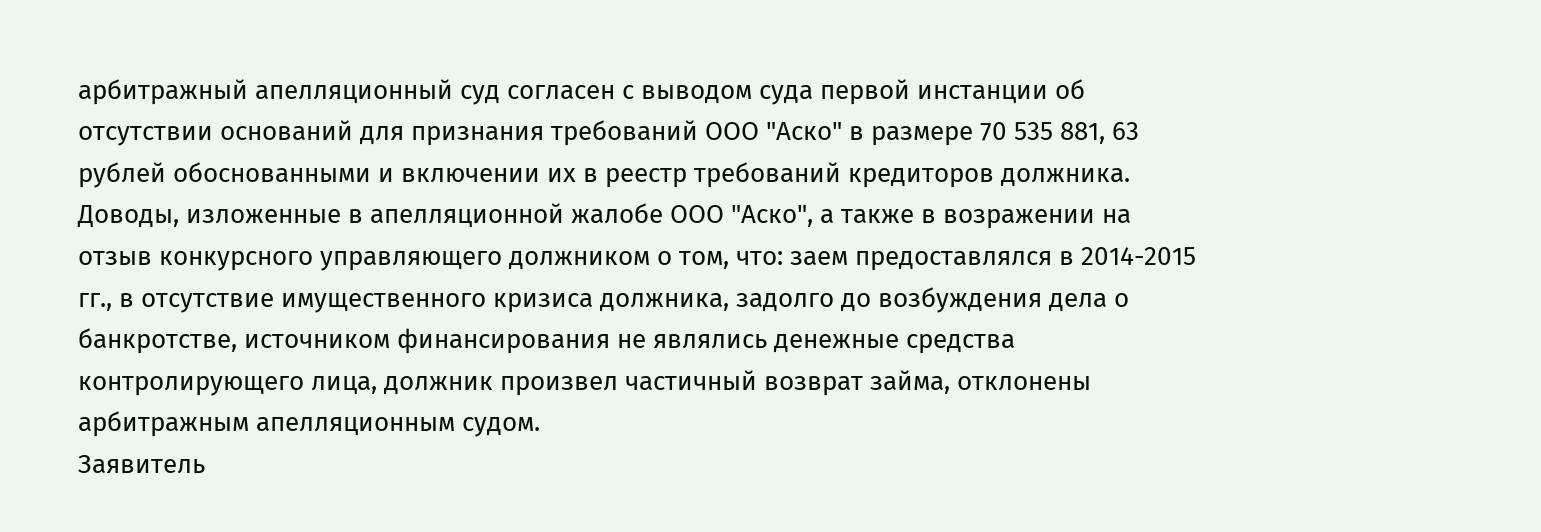арбитражный апелляционный суд согласен с выводом суда первой инстанции об отсутствии оснований для признания требований ООО "Аско" в размере 70 535 881, 63 рублей обоснованными и включении их в реестр требований кредиторов должника.
Доводы, изложенные в апелляционной жалобе ООО "Аско", а также в возражении на отзыв конкурсного управляющего должником о том, что: заем предоставлялся в 2014-2015 гг., в отсутствие имущественного кризиса должника, задолго до возбуждения дела о банкротстве, источником финансирования не являлись денежные средства контролирующего лица, должник произвел частичный возврат займа, отклонены арбитражным апелляционным судом.
Заявитель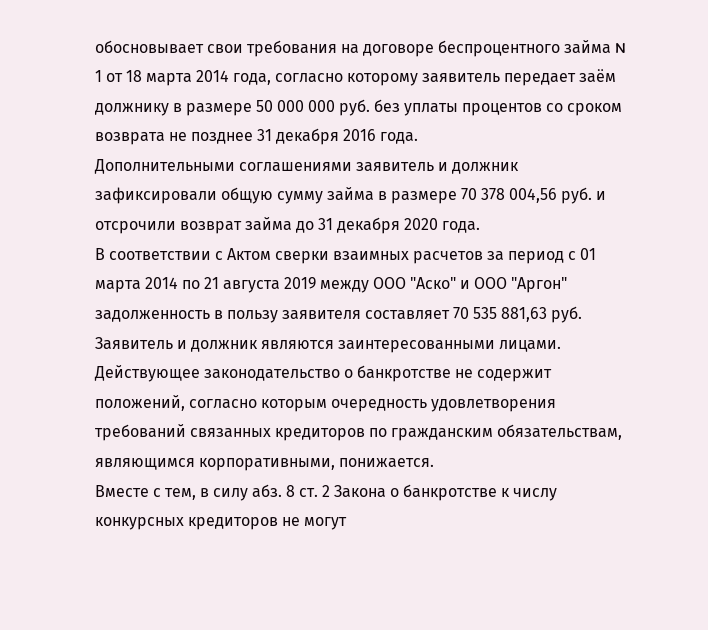обосновывает свои требования на договоре беспроцентного займа N 1 от 18 марта 2014 года, согласно которому заявитель передает заём должнику в размере 50 000 000 руб. без уплаты процентов со сроком возврата не позднее 31 декабря 2016 года.
Дополнительными соглашениями заявитель и должник зафиксировали общую сумму займа в размере 70 378 004,56 руб. и отсрочили возврат займа до 31 декабря 2020 года.
В соответствии с Актом сверки взаимных расчетов за период с 01 марта 2014 по 21 августа 2019 между ООО "Аско" и ООО "Аргон" задолженность в пользу заявителя составляет 70 535 881,63 руб.
Заявитель и должник являются заинтересованными лицами.
Действующее законодательство о банкротстве не содержит положений, согласно которым очередность удовлетворения требований связанных кредиторов по гражданским обязательствам, являющимся корпоративными, понижается.
Вместе с тем, в силу абз. 8 ст. 2 Закона о банкротстве к числу конкурсных кредиторов не могут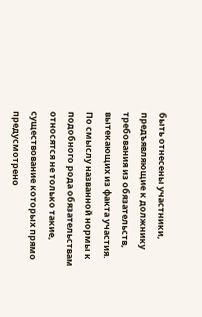быть отнесены участники, предъявляющие к должнику требования из обязательств, вытекающих из факта участия.
По смыслу названной нормы к подобного рода обязательствам относятся не только такие, существование которых прямо предусмотрено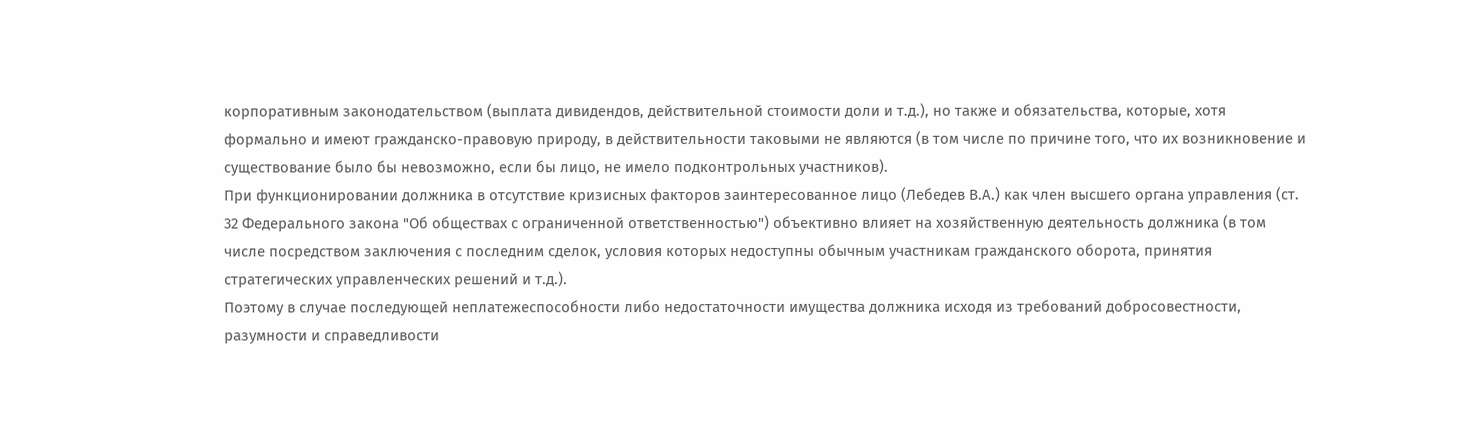корпоративным законодательством (выплата дивидендов, действительной стоимости доли и т.д.), но также и обязательства, которые, хотя формально и имеют гражданско-правовую природу, в действительности таковыми не являются (в том числе по причине того, что их возникновение и существование было бы невозможно, если бы лицо, не имело подконтрольных участников).
При функционировании должника в отсутствие кризисных факторов заинтересованное лицо (Лебедев В.А.) как член высшего органа управления (ст. 32 Федерального закона "Об обществах с ограниченной ответственностью") объективно влияет на хозяйственную деятельность должника (в том числе посредством заключения с последним сделок, условия которых недоступны обычным участникам гражданского оборота, принятия стратегических управленческих решений и т.д.).
Поэтому в случае последующей неплатежеспособности либо недостаточности имущества должника исходя из требований добросовестности, разумности и справедливости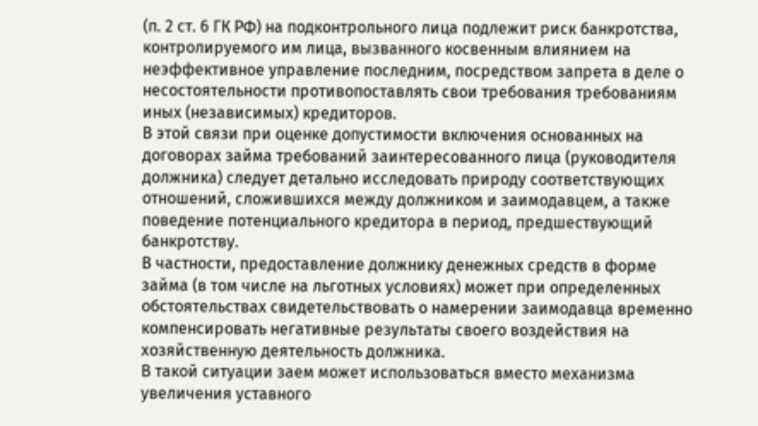(п. 2 ст. 6 ГК РФ) на подконтрольного лица подлежит риск банкротства, контролируемого им лица, вызванного косвенным влиянием на неэффективное управление последним, посредством запрета в деле о несостоятельности противопоставлять свои требования требованиям иных (независимых) кредиторов.
В этой связи при оценке допустимости включения основанных на договорах займа требований заинтересованного лица (руководителя должника) следует детально исследовать природу соответствующих отношений, сложившихся между должником и заимодавцем, а также поведение потенциального кредитора в период, предшествующий банкротству.
В частности, предоставление должнику денежных средств в форме займа (в том числе на льготных условиях) может при определенных обстоятельствах свидетельствовать о намерении заимодавца временно компенсировать негативные результаты своего воздействия на хозяйственную деятельность должника.
В такой ситуации заем может использоваться вместо механизма увеличения уставного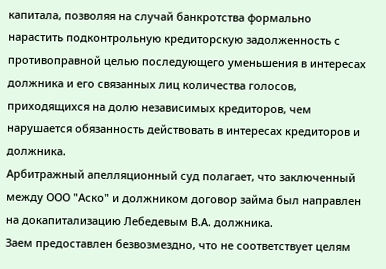капитала, позволяя на случай банкротства формально нарастить подконтрольную кредиторскую задолженность с противоправной целью последующего уменьшения в интересах должника и его связанных лиц количества голосов, приходящихся на долю независимых кредиторов, чем нарушается обязанность действовать в интересах кредиторов и должника.
Арбитражный апелляционный суд полагает, что заключенный между ООО "Аско" и должником договор займа был направлен на докапитализацию Лебедевым В.А. должника.
Заем предоставлен безвозмездно, что не соответствует целям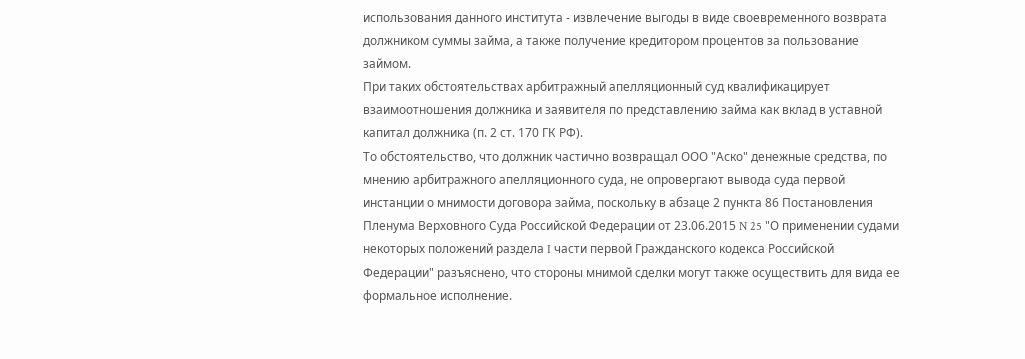использования данного института - извлечение выгоды в виде своевременного возврата должником суммы займа, а также получение кредитором процентов за пользование займом.
При таких обстоятельствах арбитражный апелляционный суд квалификацирует взаимоотношения должника и заявителя по представлению займа как вклад в уставной капитал должника (п. 2 ст. 170 ГК РФ).
То обстоятельство, что должник частично возвращал ООО "Аско" денежные средства, по мнению арбитражного апелляционного суда, не опровергают вывода суда первой инстанции о мнимости договора займа, поскольку в абзаце 2 пункта 86 Постановления Пленума Верховного Суда Российской Федерации от 23.06.2015 N 25 "О применении судами некоторых положений раздела I части первой Гражданского кодекса Российской Федерации" разъяснено, что стороны мнимой сделки могут также осуществить для вида ее формальное исполнение.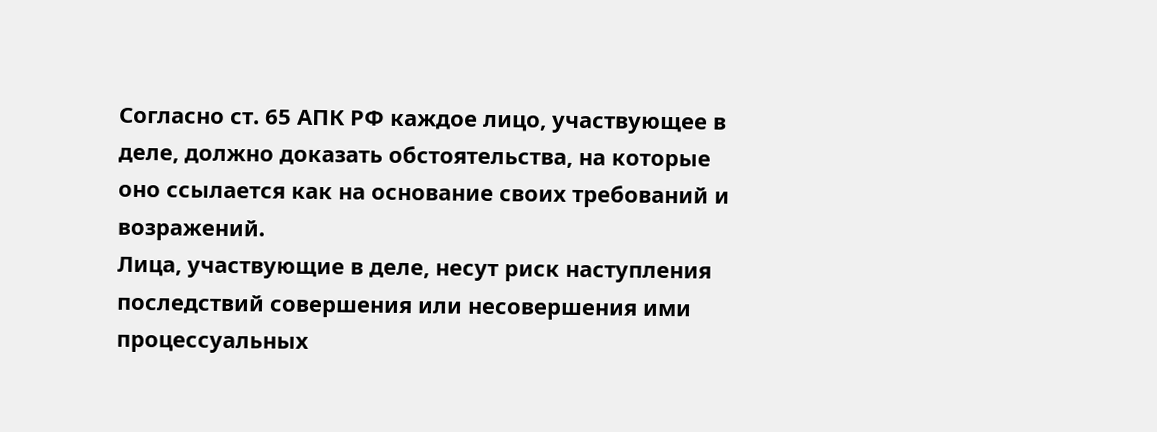Согласно ст. 65 АПК РФ каждое лицо, участвующее в деле, должно доказать обстоятельства, на которые оно ссылается как на основание своих требований и возражений.
Лица, участвующие в деле, несут риск наступления последствий совершения или несовершения ими процессуальных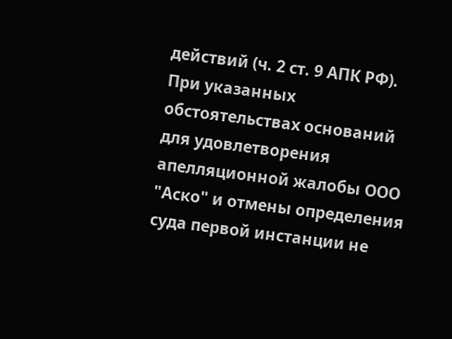действий (ч. 2 ст. 9 АПК РФ).
При указанных обстоятельствах оснований для удовлетворения апелляционной жалобы ООО "Аско" и отмены определения суда первой инстанции не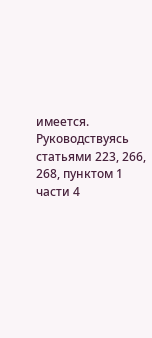имеется.
Руководствуясь статьями 223, 266, 268, пунктом 1 части 4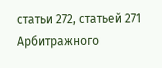статьи 272, статьей 271 Арбитражного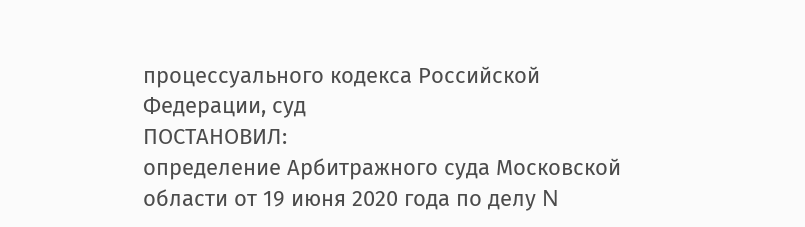процессуального кодекса Российской Федерации, суд
ПОСТАНОВИЛ:
определение Арбитражного суда Московской области от 19 июня 2020 года по делу N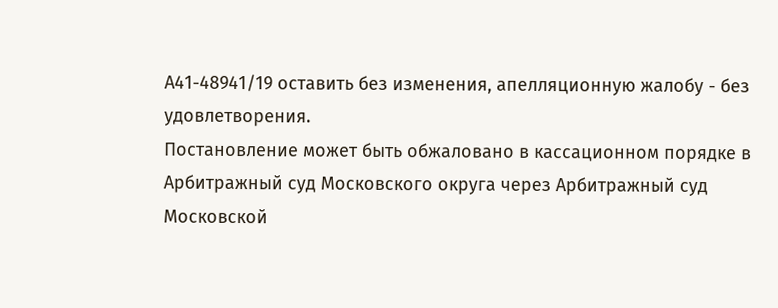А41-48941/19 оставить без изменения, апелляционную жалобу - без удовлетворения.
Постановление может быть обжаловано в кассационном порядке в Арбитражный суд Московского округа через Арбитражный суд Московской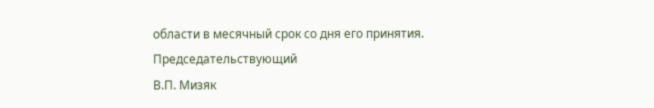области в месячный срок со дня его принятия.
Председательствующий
В.П. Мизяк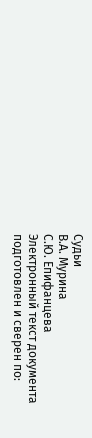Судьи
В.А. Мурина
С.Ю. Епифанцева
Электронный текст документа
подготовлен и сверен по: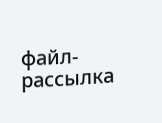файл-рассылка